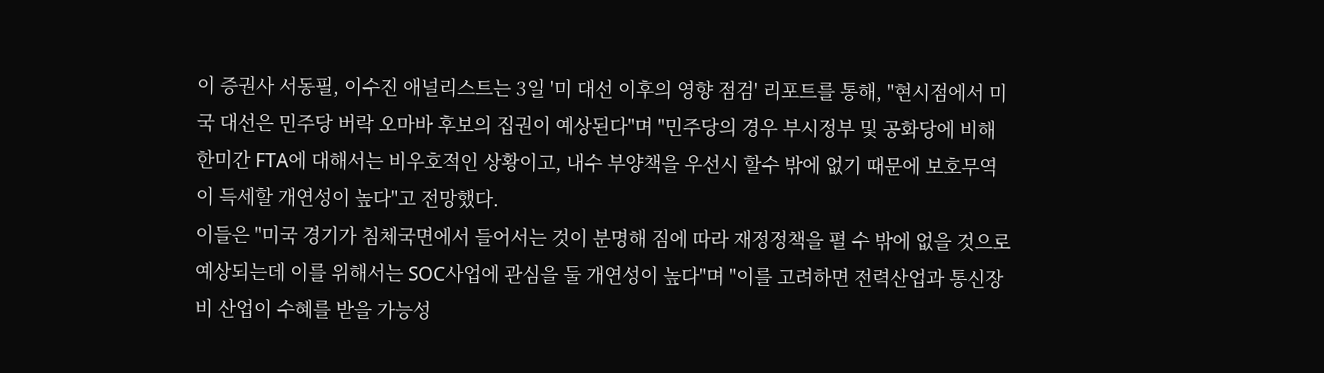이 증권사 서동필, 이수진 애널리스트는 3일 '미 대선 이후의 영향 점검' 리포트를 통해, "현시점에서 미국 대선은 민주당 버락 오마바 후보의 집권이 예상된다"며 "민주당의 경우 부시정부 및 공화당에 비해 한미간 FTA에 대해서는 비우호적인 상황이고, 내수 부양책을 우선시 할수 밖에 없기 때문에 보호무역이 득세할 개연성이 높다"고 전망했다.
이들은 "미국 경기가 침체국면에서 들어서는 것이 분명해 짐에 따라 재정정책을 펼 수 밖에 없을 것으로 예상되는데 이를 위해서는 SOC사업에 관심을 둘 개연성이 높다"며 "이를 고려하면 전력산업과 통신장비 산업이 수혜를 받을 가능성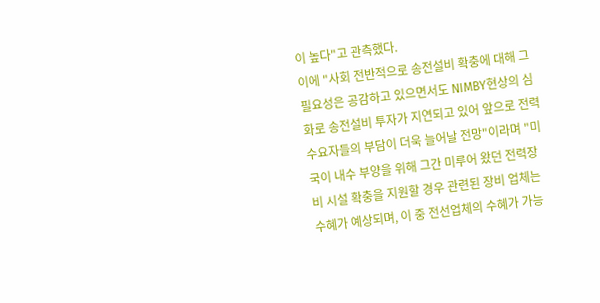이 높다"고 관측했다.
이에 "사회 전반적으로 송전설비 확충에 대해 그 필요성은 공감하고 있으면서도 NIMBY현상의 심화로 송전설비 투자가 지연되고 있어 앞으로 전력수요자들의 부담이 더욱 늘어날 전망"이라며 "미국이 내수 부양을 위해 그간 미루어 왔던 전력장비 시설 확충을 지원할 경우 관련된 장비 업체는 수혜가 예상되며, 이 중 전선업체의 수혜가 가능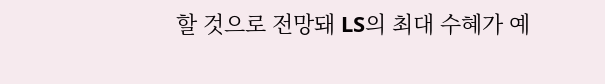할 것으로 전망돼 LS의 최대 수혜가 예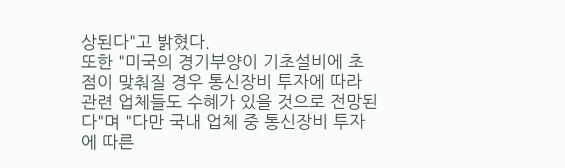상된다"고 밝혔다.
또한 "미국의 경기부양이 기초설비에 초점이 맞춰질 경우 통신장비 투자에 따라 관련 업체들도 수혜가 있을 것으로 전망된다"며 "다만 국내 업체 중 통신장비 투자에 따른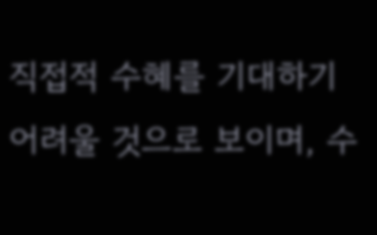직접적 수혜를 기대하기 어려울 것으로 보이며, 수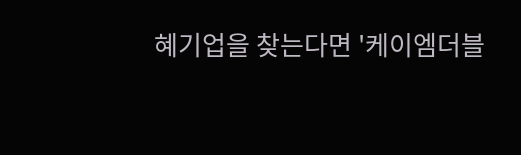혜기업을 찾는다면 '케이엠더블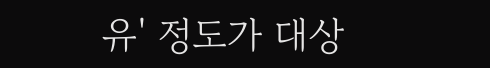유' 정도가 대상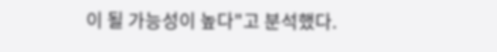이 될 가능성이 높다"고 분석했다.